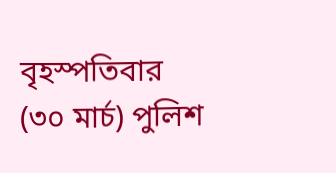বৃহস্পতিবার (৩০ মার্চ) পুলিশ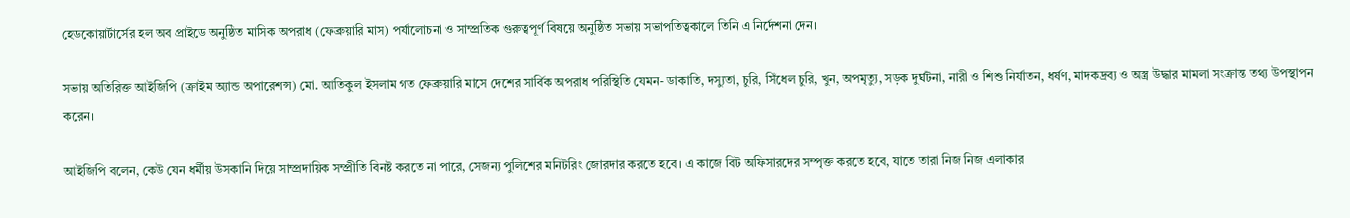হেডকোয়ার্টার্সের হল অব প্রাইডে অনুষ্ঠিত মাসিক অপরাধ (ফেব্রুয়ারি মাস) পর্যালোচনা ও সাম্প্রতিক গুরুত্বপূর্ণ বিষয়ে অনুষ্ঠিত সভায় সভাপতিত্বকালে তিনি এ নির্দেশনা দেন।

সভায় অতিরিক্ত আইজিপি (ক্রাইম অ্যান্ড অপারেশন্স) মো. আতিকুল ইসলাম গত ফেব্রুয়ারি মাসে দেশের সার্বিক অপরাধ পরিস্থিতি যেমন- ডাকাতি, দস্যুতা, চুরি, সিঁধেল চুরি, খুন, অপমৃত্যু, সড়ক দুর্ঘটনা, নারী ও শিশু নির্যাতন, ধর্ষণ, মাদকদ্রব্য ও অস্ত্র উদ্ধার মামলা সংক্রান্ত তথ্য উপস্থাপন করেন।

আইজিপি বলেন, কেউ যেন ধর্মীয় উসকানি দিয়ে সাম্প্রদায়িক সম্প্রীতি বিনষ্ট করতে না পারে, সেজন্য পুলিশের মনিটরিং জোরদার করতে হবে। এ কাজে বিট অফিসারদের সম্পৃক্ত করতে হবে, যাতে তারা নিজ নিজ এলাকার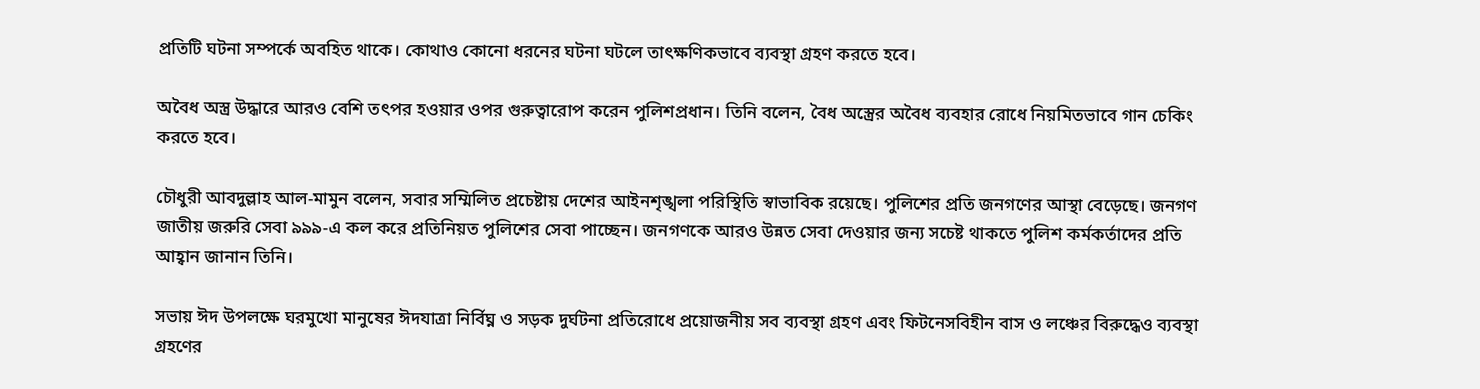প্রতিটি ঘটনা সম্পর্কে অবহিত থাকে। কোথাও কোনো ধরনের ঘটনা ঘটলে তাৎক্ষণিকভাবে ব্যবস্থা গ্রহণ করতে হবে।

অবৈধ অস্ত্র উদ্ধারে আরও বেশি তৎপর হওয়ার ওপর গুরুত্বারোপ করেন পুলিশপ্রধান। তিনি বলেন, বৈধ অস্ত্রের অবৈধ ব্যবহার রোধে নিয়মিতভাবে গান চেকিং করতে হবে।

চৌধুরী আবদুল্লাহ আল-মামুন বলেন, সবার সম্মিলিত প্রচেষ্টায় দেশের আইনশৃঙ্খলা পরিস্থিতি স্বাভাবিক রয়েছে। পুলিশের প্রতি জনগণের আস্থা বেড়েছে। জনগণ জাতীয় জরুরি সেবা ৯৯৯-এ কল করে প্রতিনিয়ত পুলিশের সেবা পাচ্ছেন। জনগণকে আরও উন্নত সেবা দেওয়ার জন্য সচেষ্ট থাকতে পুলিশ কর্মকর্তাদের প্রতি আহ্বান জানান তিনি।

সভায় ঈদ উপলক্ষে ঘরমুখো মানুষের ঈদযাত্রা নির্বিঘ্ন ও সড়ক দুর্ঘটনা প্রতিরোধে প্রয়োজনীয় সব ব্যবস্থা গ্রহণ এবং ফিটনেসবিহীন বাস ও লঞ্চের বিরুদ্ধেও ব্যবস্থা গ্রহণের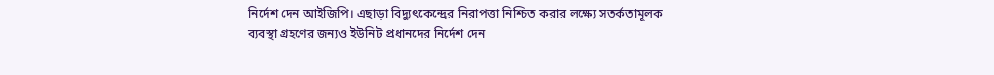নির্দেশ দেন আইজিপি। এছাড়া বিদ্যুৎকেন্দ্রের নিরাপত্তা নিশ্চিত করার লক্ষ্যে সতর্কতামূলক ব্যবস্থা গ্রহণের জন্যও ইউনিট প্রধানদের নির্দেশ দেন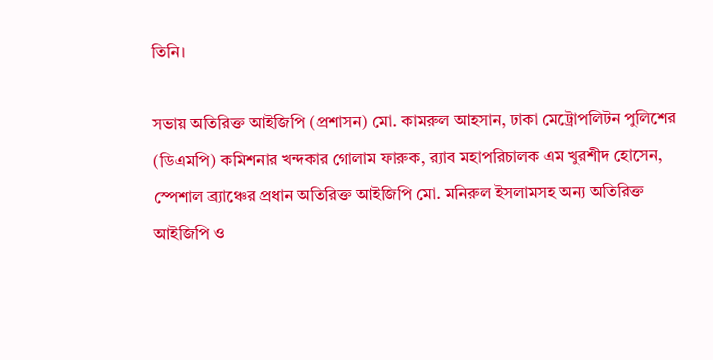তিনি।

সভায় অতিরিক্ত আইজিপি (প্রশাসন) মো. কামরুল আহসান, ঢাকা মেট্রোপলিটন পুলিশের (ডিএমপি) কমিশনার খন্দকার গোলাম ফারুক, র‍্যাব মহাপরিচালক এম খুরশীদ হোসেন, স্পেশাল ব্র্যাঞ্চের প্রধান অতিরিক্ত আইজিপি মো. মনিরুল ইসলামসহ অন্য অতিরিক্ত আইজিপি ও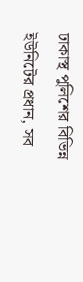ঢাকাস্থ পুলিশের বিভিন্ন ইউনিটের প্রধান, সব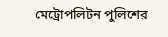মেট্রোপলিটন পুলিশের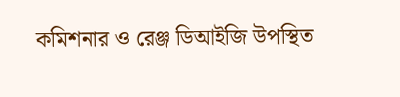কমিশনার ও রেঞ্জ ডিআইজি উপস্থিত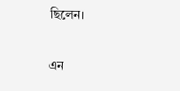ছিলেন।

এন